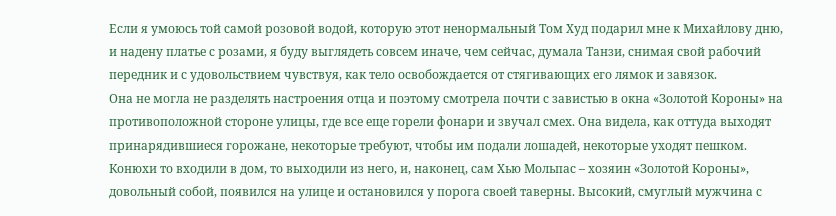Если я умоюсь той самой розовой водой, которую этот ненормальный Том Худ подарил мне к Михайлову дню, и надену платье с розами, я буду выглядеть совсем иначе, чем сейчас, думала Танзи, снимая свой рабочий передник и с удовольствием чувствуя, как тело освобождается от стягивающих его лямок и завязок.
Она не могла не разделять настроения отца и поэтому смотрела почти с завистью в окна «Золотой Короны» на противоположной стороне улицы, где все еще горели фонари и звучал смех. Она видела, как оттуда выходят принарядившиеся горожане, некоторые требуют, чтобы им подали лошадей, некоторые уходят пешком. Конюхи то входили в дом, то выходили из него, и, наконец, сам Хью Мольпас – хозяин «Золотой Короны», довольный собой, появился на улице и остановился у порога своей таверны. Высокий, смуглый мужчина с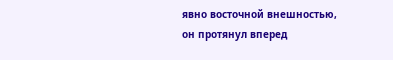явно восточной внешностью, он протянул вперед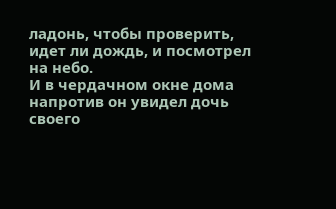ладонь, чтобы проверить, идет ли дождь, и посмотрел на небо.
И в чердачном окне дома напротив он увидел дочь своего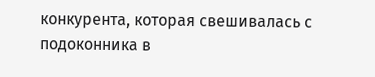конкурента, которая свешивалась с подоконника в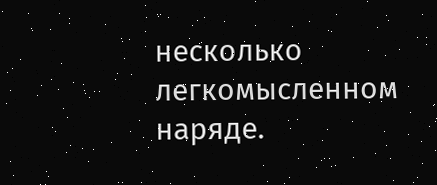несколько легкомысленном наряде.